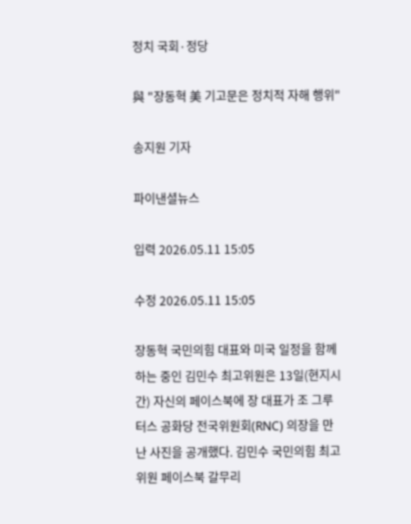정치 국회·정당

與 "장동혁 美 기고문은 정치적 자해 행위"

송지원 기자

파이낸셜뉴스

입력 2026.05.11 15:05

수정 2026.05.11 15:05

장동혁 국민의힘 대표와 미국 일정을 함께하는 중인 김민수 최고위원은 13일(현지시간) 자신의 페이스북에 장 대표가 조 그루터스 공화당 전국위원회(RNC) 의장을 만난 사진을 공개했다. 김민수 국민의힘 최고위원 페이스북 갈무리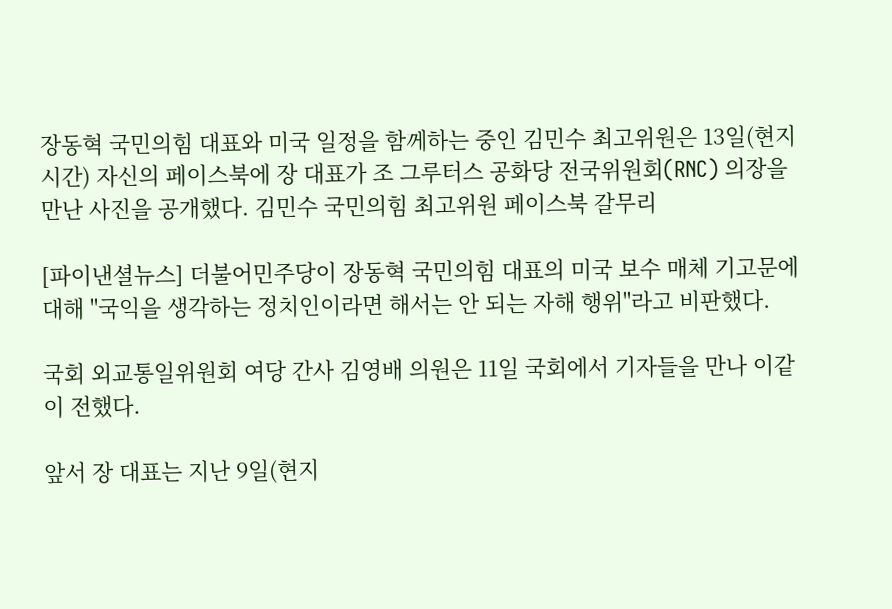장동혁 국민의힘 대표와 미국 일정을 함께하는 중인 김민수 최고위원은 13일(현지시간) 자신의 페이스북에 장 대표가 조 그루터스 공화당 전국위원회(RNC) 의장을 만난 사진을 공개했다. 김민수 국민의힘 최고위원 페이스북 갈무리

[파이낸셜뉴스] 더불어민주당이 장동혁 국민의힘 대표의 미국 보수 매체 기고문에 대해 "국익을 생각하는 정치인이라면 해서는 안 되는 자해 행위"라고 비판했다.

국회 외교통일위원회 여당 간사 김영배 의원은 11일 국회에서 기자들을 만나 이같이 전했다.

앞서 장 대표는 지난 9일(현지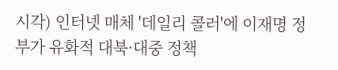시각) 인터넷 매체 '데일리 콜러'에 이재명 정부가 유화적 대북·대중 정책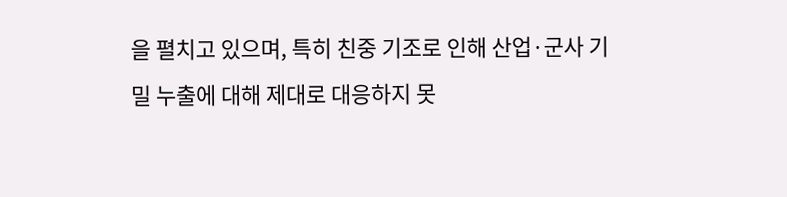을 펼치고 있으며, 특히 친중 기조로 인해 산업·군사 기밀 누출에 대해 제대로 대응하지 못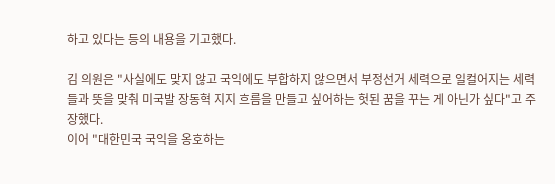하고 있다는 등의 내용을 기고했다.

김 의원은 "사실에도 맞지 않고 국익에도 부합하지 않으면서 부정선거 세력으로 일컬어지는 세력들과 뜻을 맞춰 미국발 장동혁 지지 흐름을 만들고 싶어하는 헛된 꿈을 꾸는 게 아닌가 싶다"고 주장했다.
이어 "대한민국 국익을 옹호하는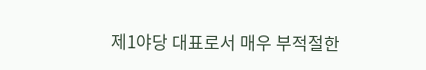제1야당 대표로서 매우 부적절한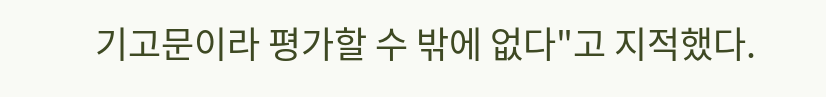기고문이라 평가할 수 밖에 없다"고 지적했다.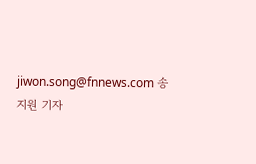jiwon.song@fnnews.com 송지원 기자